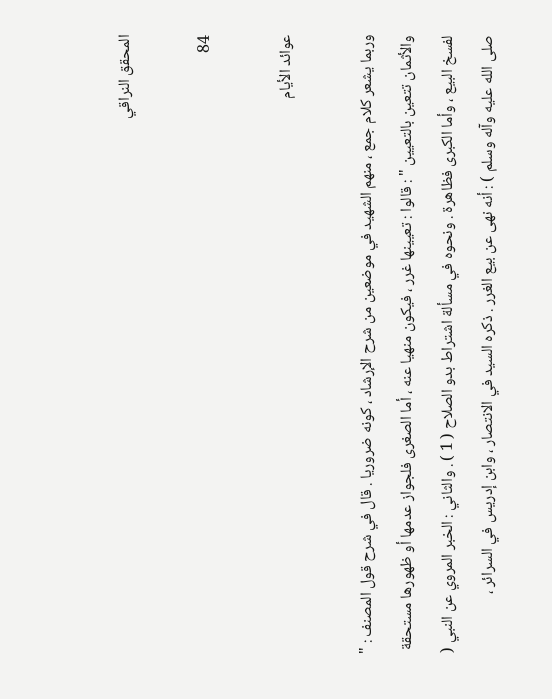المحقق النراقي

84

عوائد الأيام

وربما يشعر كلام جمع ، منهم الشهيد في موضعين من شرح الإرشاد ، كونه ضروريا . قال في شرح قول المصنف : " والأثمان تتعين بالتعيين " : قالوا : تعيينها غرر ، فيكون منهيا عنه ، أما الصغرى فلجواز عدمها أو ظهورها مستحقة لفسخ البيع ، وأما الكبرى فظاهرة . ونحوه في مسألة اشتراط بدو الصلاح ( 1 ) . والثاني : الخبر المروي عن النبي ( صلى الله عليه وآله وسلم ) : أنه نهى عن بيع الغرر . ذكره السيد في الانتصار ، وابن إدريس في السرائر ،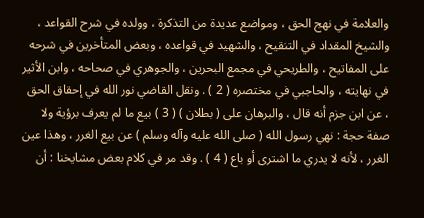والعلامة في نهج الحق ، ومواضع عديدة من التذكرة ، وولده في شرح القواعد ، والشيخ المقداد في التنقيح ، والشهيد في قواعده ، وبعض المتأخرين في شرحه على المفاتيح ، والطريحي في مجمع البحرين ، والجوهري في صحاحه ، وابن الأثير في نهايته ، والحاجبي في مختصره ( 2 ) . ونقل القاضي نور الله في إحقاق الحق ، عن ابن جزم أنه قال ، والبرهان على ( بطلان ) ( 3 ) بيع ما لم يعرف برؤية ولا صفة حجة : نهي رسول الله ( صلى الله عليه وآله وسلم ) عن بيع الغرر ، وهذا عين الغرر ، لأنه لا يدري ما اشترى أو باع ( 4 ) . وقد مر في كلام بعض مشايخنا : أن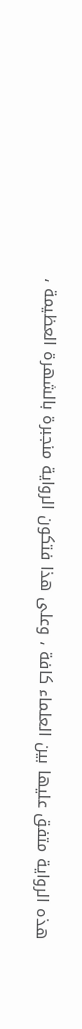هذه الرواية متفق عليها بين العلماء كافة ، وعلى هذا فتكون الرواية منجبرة بالشهرة العظيمة ،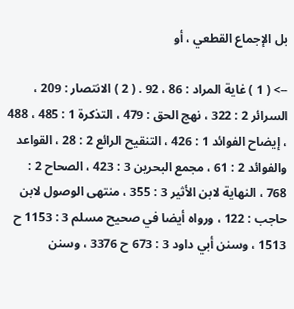بل الإجماع القطعي ، أو

--> ( 1 ) غاية المراد : 86 ، 92 . ( 2 ) الانتصار : 209 ، السرائر 2 : 322 ، نهج الحق : 479 ، التذكرة 1 : 485 ، 488 ، إيضاح الفوائد 1 : 426 ، التنقيح الرائع 2 : 28 ، القواعد والفوائد 2 : 61 ، مجمع البحرين 3 : 423 ، الصحاح 2 : 768 ، النهاية لابن الأثير 3 : 355 ، منتهى الوصول لابن حاجب : 122 ، ورواه أيضا في صحيح مسلم 3 : 1153 ح 1513 ، وسنن أبي داود 3 : 673 ح 3376 ، وسنن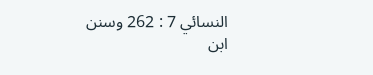النسائي 7 : 262 وسنن ابن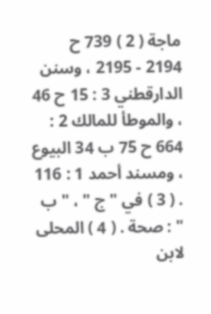ماجة ( 2 ) 739 ح 2194 - 2195 ، وسنن الدارقطني 3 : 15 ح 46 ، والموطأ للمالك 2 : 664 ح 75 ب 34 البيوع ، ومسند أحمد 1 : 116 . ( 3 ) في " ج " ، " ب " : صحة . ( 4 ) المحلى لابن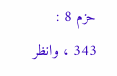حزم 8 : 343 ، وانظر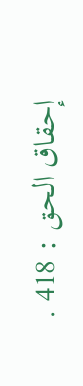إحقاق الحق : 418 .